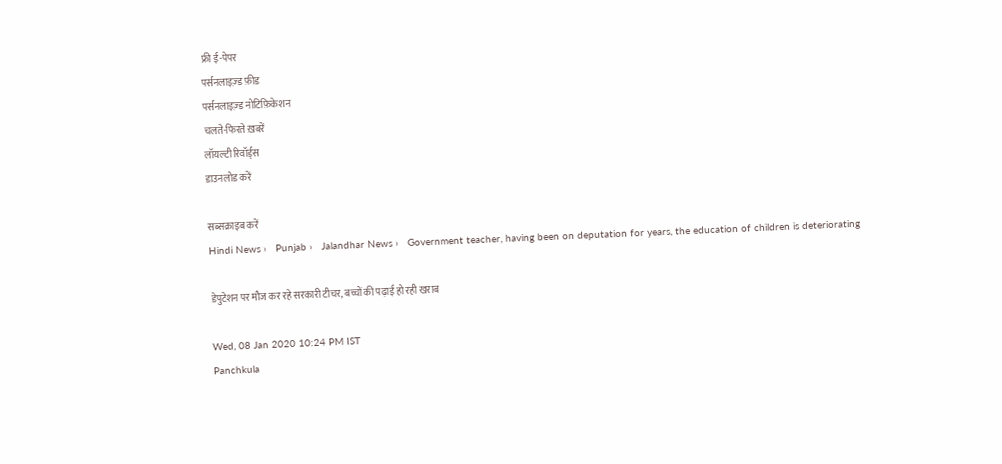फ्री ई-पेपर
पर्सनलाइज़्ड फ़ीड
पर्सनलाइज़्ड नोटिफ़िकेशन
चलते-फिरते ख़बरें
लॉयल्टी रिवॉर्ड्स
डाउनलोड करें

सब्सक्राइब करें
Hindi News ›   Punjab ›   Jalandhar News ›   Government teacher, having been on deputation for years, the education of children is deteriorating

डेपुटेशन पर मौज कर रहे सरकारी टीचर, बच्चों की पढ़ाई हो रही खराब

Wed, 08 Jan 2020 10:24 PM IST
Panchkula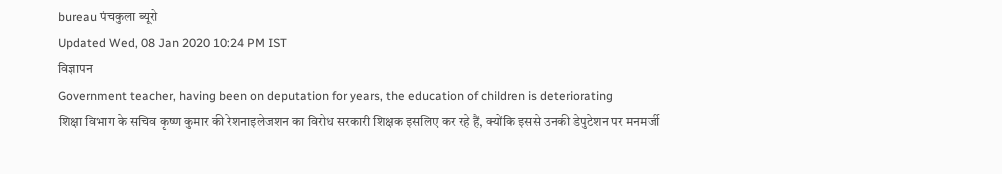bureau पंचकुला ब्‍यूरो
Updated Wed, 08 Jan 2020 10:24 PM IST
विज्ञापन
Government teacher, having been on deputation for years, the education of children is deteriorating
शिक्षा विभाग के सचिव कृष्ण कुमार की रेशनाइलेजशन का विरोध सरकारी शिक्षक इसलिए कर रहे हैं, क्योंकि इससे उनकी डेपुटेशन पर मनमर्जी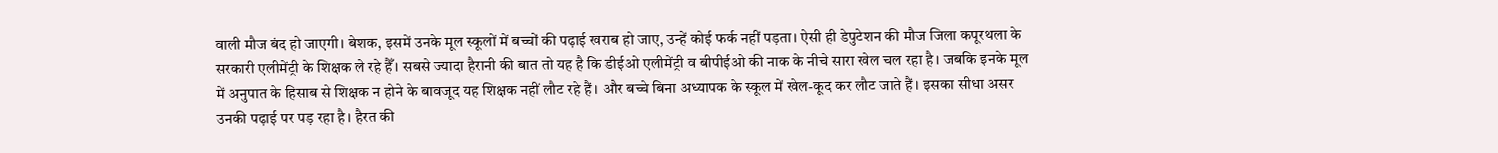वाली मौज बंद हो जाएगी। बेशक, इसमें उनके मूल स्कूलों में बच्चों की पढ़ाई खराब हो जाए, उन्हें कोई फर्क नहीं पड़ता। ऐसी ही डेपुटेशन की मौज जिला कपूरथला के सरकारी एलीमेंट्री के शिक्षक ले रहे हैँ। सबसे ज्यादा हैरानी की बात तो यह है कि डीईओ एलीमेंट्री व बीपीईओ की नाक के नीचे सारा खेल चल रहा है। जबकि इनके मूल में अनुपात के हिसाब से शिक्षक न होने के बावजूद यह शिक्षक नहीं लौट रहे हैं। और बच्चे बिना अध्यापक के स्कूल में खेल-कूद कर लौट जाते हैं। इसका सीधा असर उनकी पढ़ाई पर पड़ रहा है। हैरत की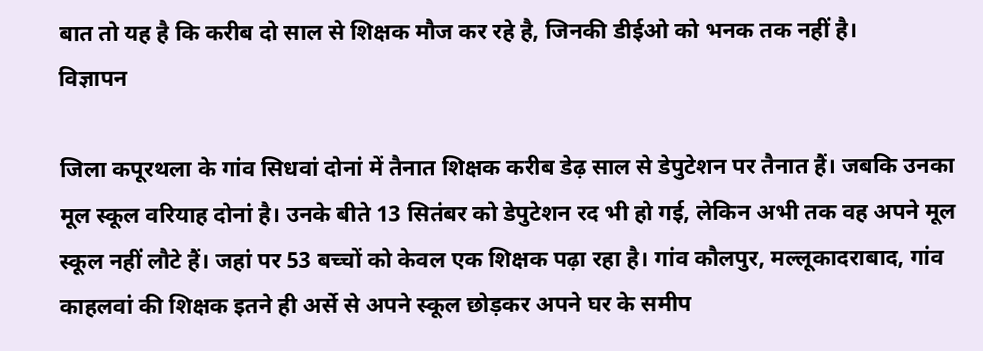बात तो यह है कि करीब दो साल से शिक्षक मौज कर रहे है, जिनकी डीईओ को भनक तक नहीं है।
विज्ञापन

जिला कपूरथला के गांव सिधवां दोनां में तैनात शिक्षक करीब डेढ़ साल से डेपुटेशन पर तैनात हैं। जबकि उनका मूल स्कूल वरियाह दोनां है। उनके बीते 13 सितंबर को डेपुटेशन रद भी हो गई, लेकिन अभी तक वह अपने मूल स्कूल नहीं लौटे हैं। जहां पर 53 बच्चों को केवल एक शिक्षक पढ़ा रहा है। गांव कौलपुर, मल्लूकादराबाद, गांव काहलवां की शिक्षक इतने ही अर्से से अपने स्कूल छोड़कर अपने घर के समीप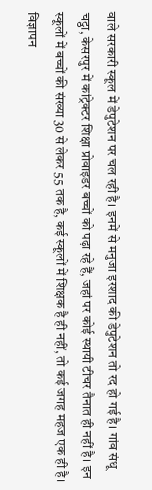वाले सरकारी स्कूल में डेपुटेशन पर चल रही है। इनमें से मनुजा इरशाद की डेपुटेशन तो रद हो गई है। गांव संधू चट्ठा, केसरपुर में कांट्रेक्टर शिक्षा प्रोवाइडर बच्चों को पढ़ा रहे हैं, जहां पर कोई स्थायी टीचर तैनात ही नहीं है। इन स्कूलों में बच्चों की संख्या 30 से लेकर 55 तक है, कई स्कूलों में शिक्षक है ही नहीं, तो कई जगह महज एक ही है।
विज्ञापन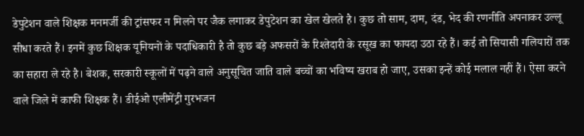डेपुटेशन वाले शिक्षक मनमर्जी की ट्रांसफर न मिलने पर जैक लगाकर डेपुटेशन का खेल खेलते है। कुछ तो साम, दाम, दंड, भेद की रणनीति अपनाकर उल्लू सीधा करते हैं। इनमें कुछ शिक्षक यूनियनों के पदाधिकारी है तो कुछ बड़े अफसरों के रिश्तेदारी के रसूख का फायदा उठा रहे हैं। कई तो सियासी गलियारों तक का सहारा ले रहे है। बेशक, सरकारी स्कूलों में पढ़ने वाले अनुसूचित जाति वाले बच्चों का भविष्य खराब हो जाए, उसका इन्हें कोई मलाल नहीं हैं। ऐसा करने वाले जिले में काफी शिक्षक हैं। डीईओ एलीमेंट्री गुरभजन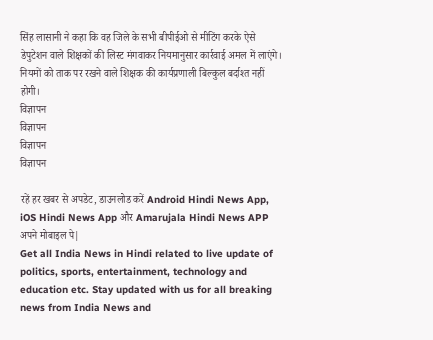सिंह लासानी ने कहा कि वह जिले के सभी बीपीईओ से मीटिंग करके ऐसे डेपुटेशन वाले शिक्षकों की लिस्ट मंगवाकर नियमानुसार कार्रवाई अमल में लाएंगे। नियमों को ताक पर रखने वाले शिक्षक की कार्यप्रणाली बिल्कुल बर्दाश्त नहीं होगी।
विज्ञापन
विज्ञापन
विज्ञापन
विज्ञापन

रहें हर खबर से अपडेट, डाउनलोड करें Android Hindi News App, iOS Hindi News App और Amarujala Hindi News APP अपने मोबाइल पे|
Get all India News in Hindi related to live update of politics, sports, entertainment, technology and education etc. Stay updated with us for all breaking news from India News and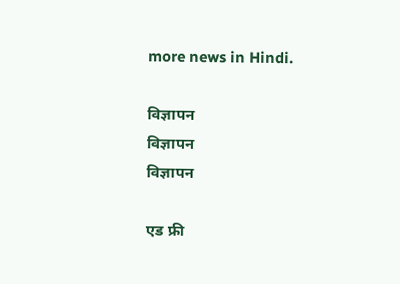more news in Hindi.

विज्ञापन
विज्ञापन
विज्ञापन

एड फ्री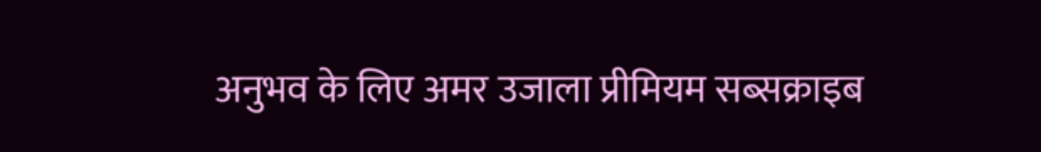अनुभव के लिए अमर उजाला प्रीमियम सब्सक्राइब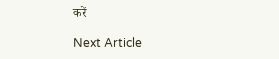करें

Next Article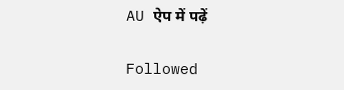AU ऐप में पढ़ें

Followed